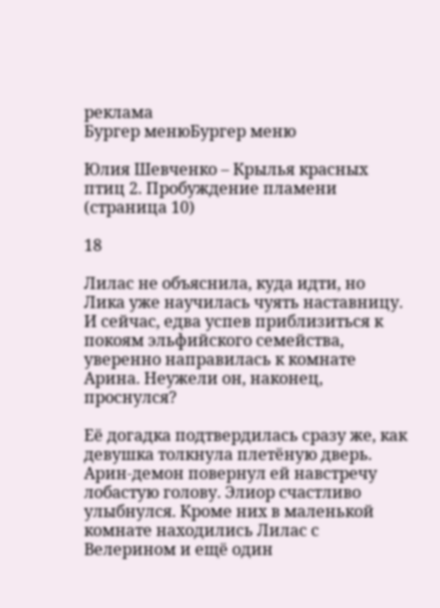реклама
Бургер менюБургер меню

Юлия Шевченко – Крылья красных птиц 2. Пробуждение пламени (страница 10)

18

Лилас не объяснила, куда идти, но Лика уже научилась чуять наставницу. И сейчас, едва успев приблизиться к покоям эльфийского семейства, уверенно направилась к комнате Арина. Неужели он, наконец, проснулся?

Её догадка подтвердилась сразу же, как девушка толкнула плетёную дверь. Арин-демон повернул ей навстречу лобастую голову. Элиор счастливо улыбнулся. Кроме них в маленькой комнате находились Лилас с Велерином и ещё один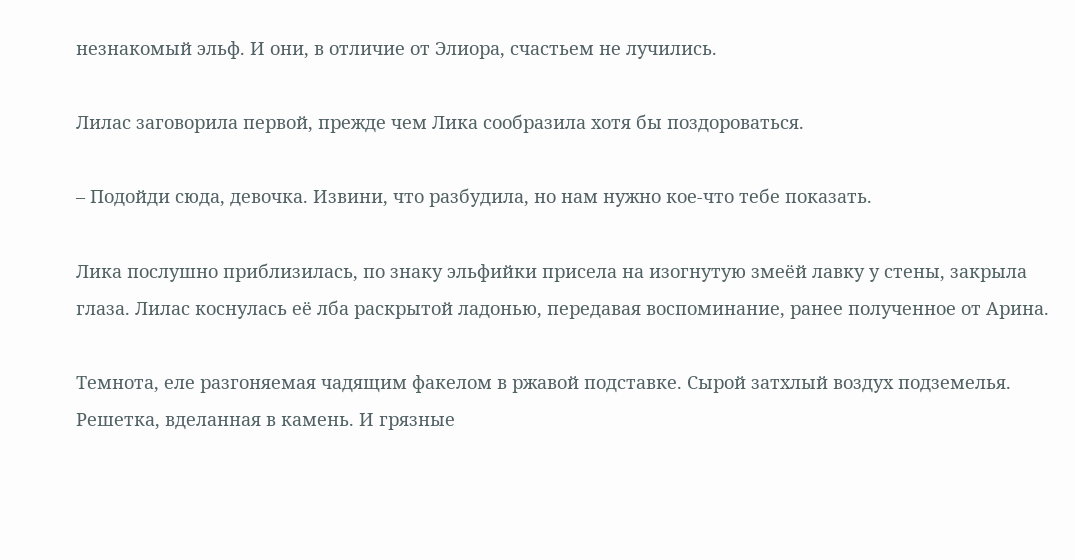незнакомый эльф. И они, в отличие от Элиора, счастьем не лучились.

Лилас заговорила первой, прежде чем Лика сообразила хотя бы поздороваться.

– Подойди сюда, девочка. Извини, что разбудила, но нам нужно кое-что тебе показать.

Лика послушно приблизилась, по знаку эльфийки присела на изогнутую змеёй лавку у стены, закрыла глаза. Лилас коснулась её лба раскрытой ладонью, передавая воспоминание, ранее полученное от Арина.

Темнота, еле разгоняемая чадящим факелом в ржавой подставке. Сырой затхлый воздух подземелья. Решетка, вделанная в камень. И грязные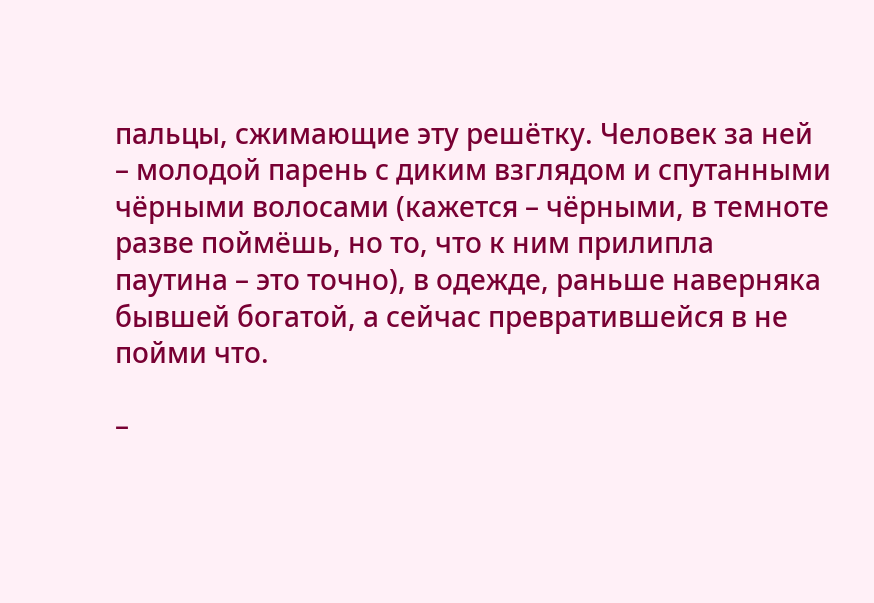пальцы, сжимающие эту решётку. Человек за ней – молодой парень с диким взглядом и спутанными чёрными волосами (кажется – чёрными, в темноте разве поймёшь, но то, что к ним прилипла паутина – это точно), в одежде, раньше наверняка бывшей богатой, а сейчас превратившейся в не пойми что.

–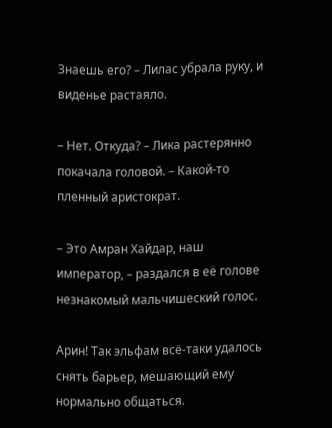Знаешь его? – Лилас убрала руку, и виденье растаяло.

– Нет. Откуда? – Лика растерянно покачала головой. – Какой-то пленный аристократ.

– Это Амран Хайдар, наш император, – раздался в её голове незнакомый мальчишеский голос.

Арин! Так эльфам всё-таки удалось снять барьер, мешающий ему нормально общаться.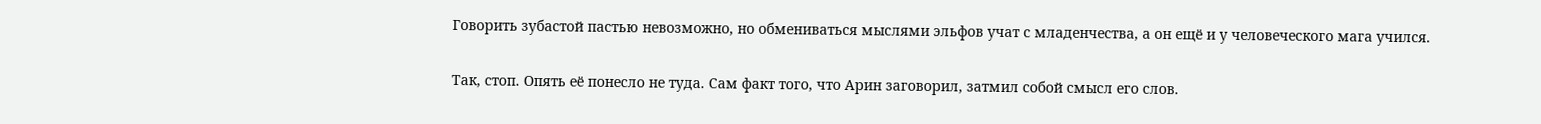Говорить зубастой пастью невозможно, но обмениваться мыслями эльфов учат с младенчества, а он ещё и у человеческого мага учился.

Так, стоп. Опять её понесло не туда. Сам факт того, что Арин заговорил, затмил собой смысл его слов.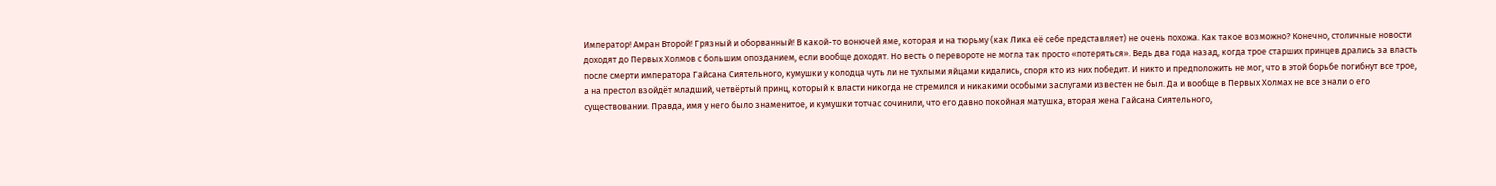Император! Амран Второй! Грязный и оборванный! В какой-то вонючей яме, которая и на тюрьму (как Лика её себе представляет) не очень похожа. Как такое возможно? Конечно, столичные новости доходят до Первых Холмов с большим опозданием, если вообще доходят. Но весть о перевороте не могла так просто «потеряться». Ведь два года назад, когда трое старших принцев дрались за власть после смерти императора Гайсана Сиятельного, кумушки у колодца чуть ли не тухлыми яйцами кидались, споря кто из них победит. И никто и предположить не мог, что в этой борьбе погибнут все трое, а на престол взойдёт младший, четвёртый принц, который к власти никогда не стремился и никакими особыми заслугами известен не был. Да и вообще в Первых Холмах не все знали о его существовании. Правда, имя у него было знаменитое, и кумушки тотчас сочинили, что его давно покойная матушка, вторая жена Гайсана Сиятельного,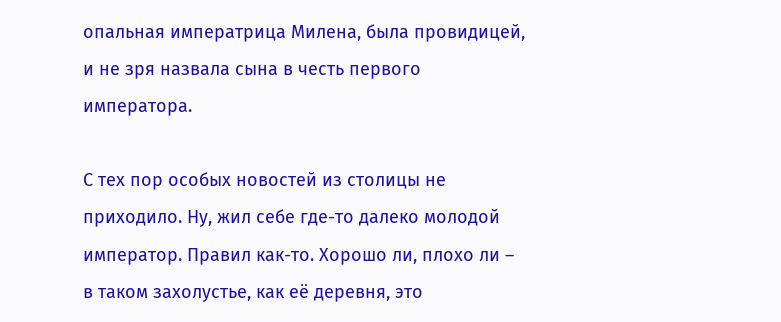опальная императрица Милена, была провидицей, и не зря назвала сына в честь первого императора.

С тех пор особых новостей из столицы не приходило. Ну, жил себе где-то далеко молодой император. Правил как-то. Хорошо ли, плохо ли – в таком захолустье, как её деревня, это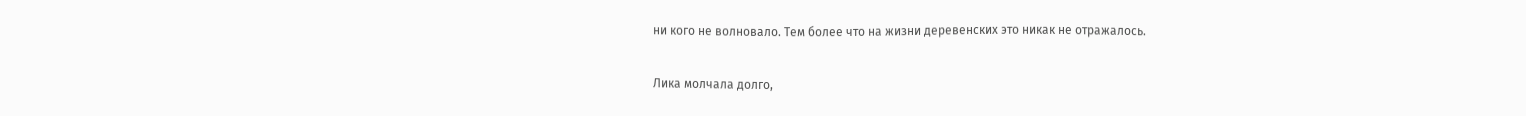ни кого не волновало. Тем более что на жизни деревенских это никак не отражалось.

Лика молчала долго,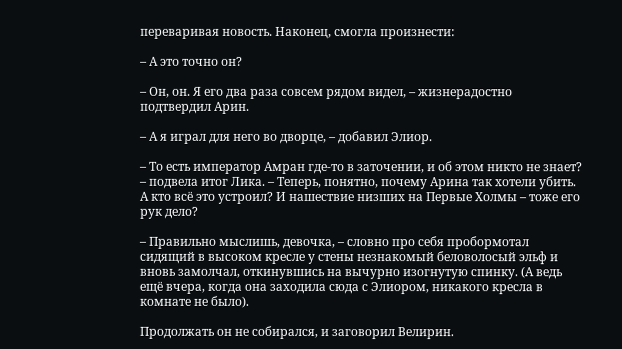переваривая новость. Наконец, смогла произнести:

– А это точно он?

– Он, он. Я его два раза совсем рядом видел, – жизнерадостно подтвердил Арин.

– А я играл для него во дворце, – добавил Элиор.

– То есть император Амран где-то в заточении, и об этом никто не знает? – подвела итог Лика. – Теперь, понятно, почему Арина так хотели убить. А кто всё это устроил? И нашествие низших на Первые Холмы – тоже его рук дело?

– Правильно мыслишь, девочка, – словно про себя пробормотал сидящий в высоком кресле у стены незнакомый беловолосый эльф и вновь замолчал, откинувшись на вычурно изогнутую спинку. (А ведь ещё вчера, когда она заходила сюда с Элиором, никакого кресла в комнате не было).

Продолжать он не собирался, и заговорил Велирин.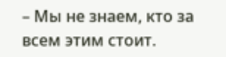– Мы не знаем, кто за всем этим стоит.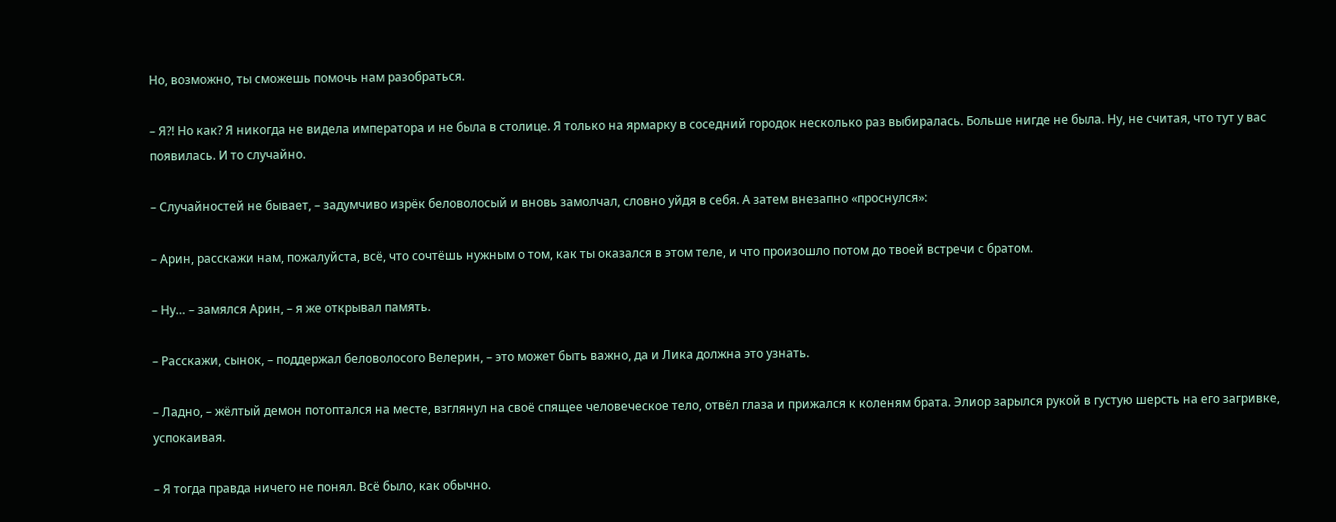Но, возможно, ты сможешь помочь нам разобраться.

– Я?! Но как? Я никогда не видела императора и не была в столице. Я только на ярмарку в соседний городок несколько раз выбиралась. Больше нигде не была. Ну, не считая, что тут у вас появилась. И то случайно.

– Случайностей не бывает, – задумчиво изрёк беловолосый и вновь замолчал, словно уйдя в себя. А затем внезапно «проснулся»:

– Арин, расскажи нам, пожалуйста, всё, что сочтёшь нужным о том, как ты оказался в этом теле, и что произошло потом до твоей встречи с братом.

– Ну… – замялся Арин, – я же открывал память.

– Расскажи, сынок, – поддержал беловолосого Велерин, – это может быть важно, да и Лика должна это узнать.

– Ладно, – жёлтый демон потоптался на месте, взглянул на своё спящее человеческое тело, отвёл глаза и прижался к коленям брата. Элиор зарылся рукой в густую шерсть на его загривке, успокаивая.

– Я тогда правда ничего не понял. Всё было, как обычно.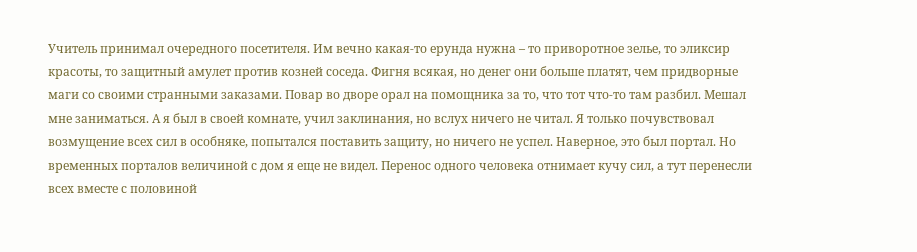Учитель принимал очередного посетителя. Им вечно какая-то ерунда нужна – то приворотное зелье, то эликсир красоты, то защитный амулет против козней соседа. Фигня всякая, но денег они больше платят, чем придворные маги со своими странными заказами. Повар во дворе орал на помощника за то, что тот что-то там разбил. Мешал мне заниматься. А я был в своей комнате, учил заклинания, но вслух ничего не читал. Я только почувствовал возмущение всех сил в особняке, попытался поставить защиту, но ничего не успел. Наверное, это был портал. Но временных порталов величиной с дом я еще не видел. Перенос одного человека отнимает кучу сил, а тут перенесли всех вместе с половиной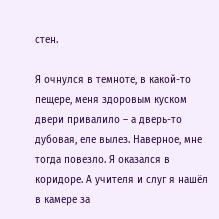стен.

Я очнулся в темноте, в какой-то пещере, меня здоровым куском двери привалило – а дверь-то дубовая, еле вылез. Наверное, мне тогда повезло. Я оказался в коридоре. А учителя и слуг я нашёл в камере за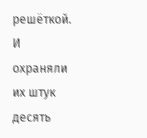решёткой. И охраняли их штук десять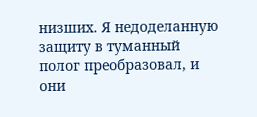низших. Я недоделанную защиту в туманный полог преобразовал, и они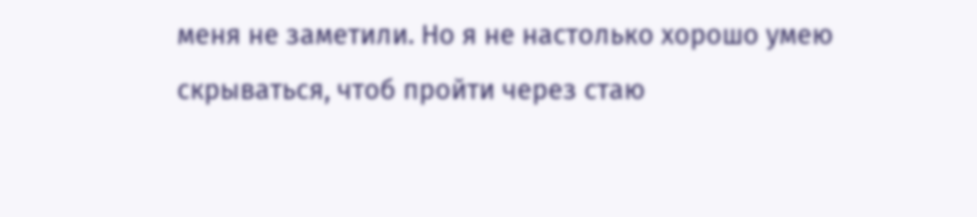меня не заметили. Но я не настолько хорошо умею скрываться, чтоб пройти через стаю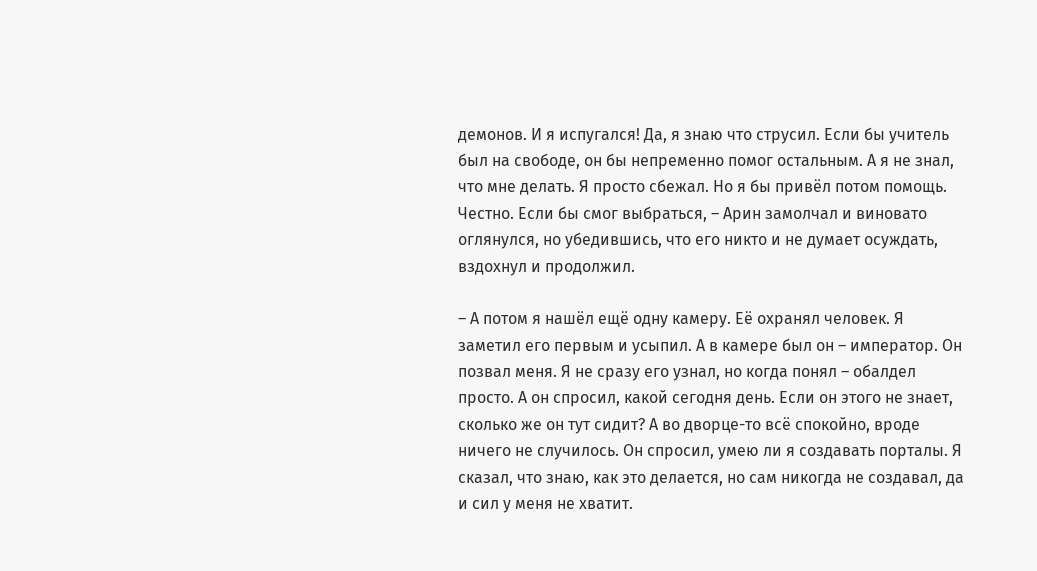демонов. И я испугался! Да, я знаю что струсил. Если бы учитель был на свободе, он бы непременно помог остальным. А я не знал, что мне делать. Я просто сбежал. Но я бы привёл потом помощь. Честно. Если бы смог выбраться, – Арин замолчал и виновато оглянулся, но убедившись, что его никто и не думает осуждать, вздохнул и продолжил.

– А потом я нашёл ещё одну камеру. Её охранял человек. Я заметил его первым и усыпил. А в камере был он – император. Он позвал меня. Я не сразу его узнал, но когда понял – обалдел просто. А он спросил, какой сегодня день. Если он этого не знает, сколько же он тут сидит? А во дворце-то всё спокойно, вроде ничего не случилось. Он спросил, умею ли я создавать порталы. Я сказал, что знаю, как это делается, но сам никогда не создавал, да и сил у меня не хватит.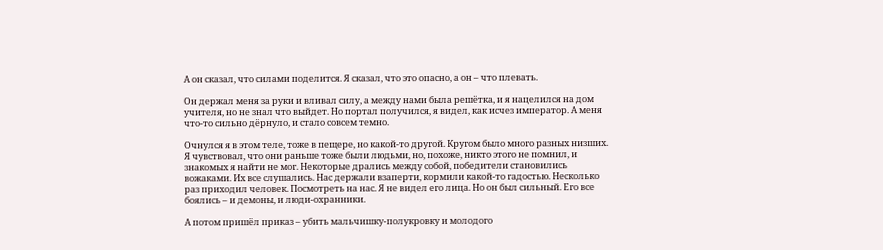А он сказал, что силами поделится. Я сказал, что это опасно, а он – что плевать.

Он держал меня за руки и вливал силу, а между нами была решётка, и я нацелился на дом учителя, но не знал что выйдет. Но портал получился, я видел, как исчез император. А меня что-то сильно дёрнуло, и стало совсем темно.

Очнулся я в этом теле, тоже в пещере, но какой-то другой. Кругом было много разных низших. Я чувствовал, что они раньше тоже были людьми, но, похоже, никто этого не помнил, и знакомых я найти не мог. Некоторые дрались между собой, победители становились вожаками. Их все слушались. Нас держали взаперти, кормили какой-то гадостью. Несколько раз приходил человек. Посмотреть на нас. Я не видел его лица. Но он был сильный. Его все боялись – и демоны, и люди-охранники.

А потом пришёл приказ – убить мальчишку-полукровку и молодого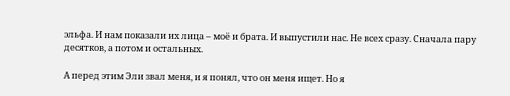эльфа. И нам показали их лица – моё и брата. И выпустили нас. Не всех сразу. Сначала пару десятков, а потом и остальных.

А перед этим Эли звал меня, и я понял, что он меня ищет. Но я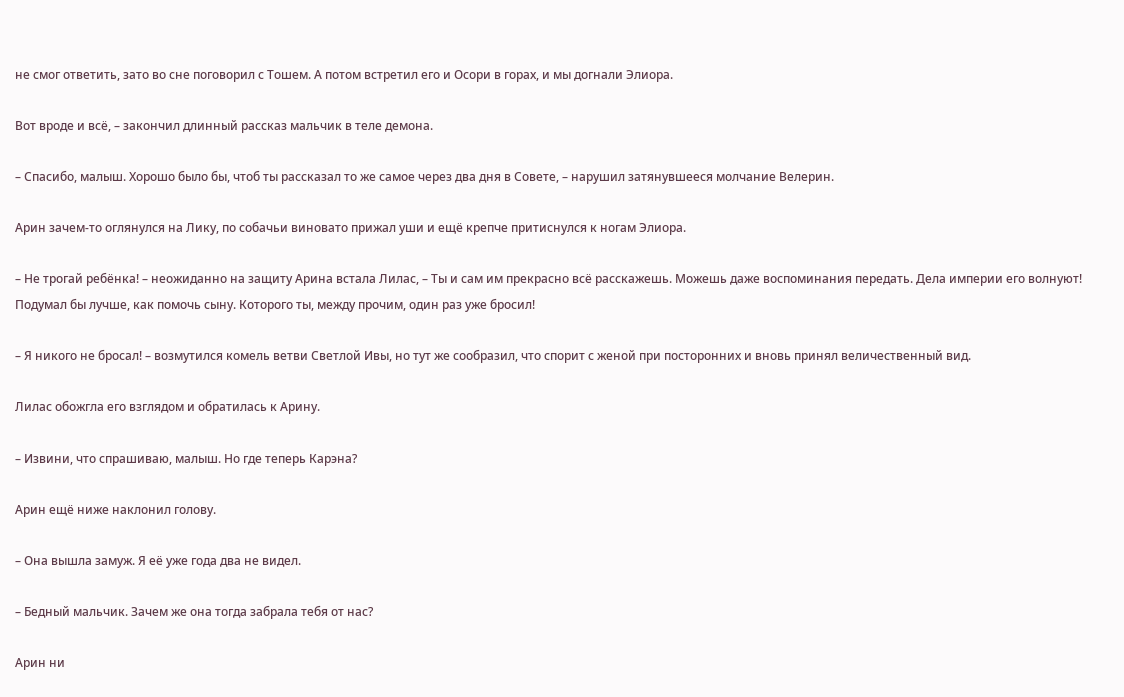не смог ответить, зато во сне поговорил с Тошем. А потом встретил его и Осори в горах, и мы догнали Элиора.

Вот вроде и всё, – закончил длинный рассказ мальчик в теле демона.

– Спасибо, малыш. Хорошо было бы, чтоб ты рассказал то же самое через два дня в Совете, – нарушил затянувшееся молчание Велерин.

Арин зачем-то оглянулся на Лику, по собачьи виновато прижал уши и ещё крепче притиснулся к ногам Элиора.

– Не трогай ребёнка! – неожиданно на защиту Арина встала Лилас, – Ты и сам им прекрасно всё расскажешь. Можешь даже воспоминания передать. Дела империи его волнуют! Подумал бы лучше, как помочь сыну. Которого ты, между прочим, один раз уже бросил!

– Я никого не бросал! – возмутился комель ветви Светлой Ивы, но тут же сообразил, что спорит с женой при посторонних и вновь принял величественный вид.

Лилас обожгла его взглядом и обратилась к Арину.

– Извини, что спрашиваю, малыш. Но где теперь Карэна?

Арин ещё ниже наклонил голову.

– Она вышла замуж. Я её уже года два не видел.

– Бедный мальчик. Зачем же она тогда забрала тебя от нас?

Арин ни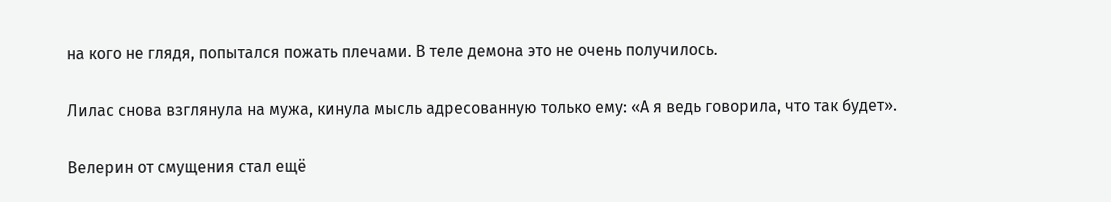на кого не глядя, попытался пожать плечами. В теле демона это не очень получилось.

Лилас снова взглянула на мужа, кинула мысль адресованную только ему: «А я ведь говорила, что так будет».

Велерин от смущения стал ещё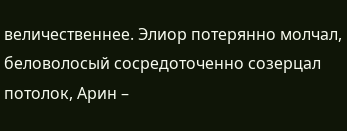величественнее. Элиор потерянно молчал, беловолосый сосредоточенно созерцал потолок, Арин –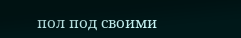пол под своими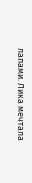лапами. Лика мечтала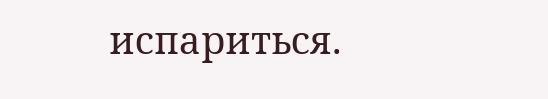испариться.